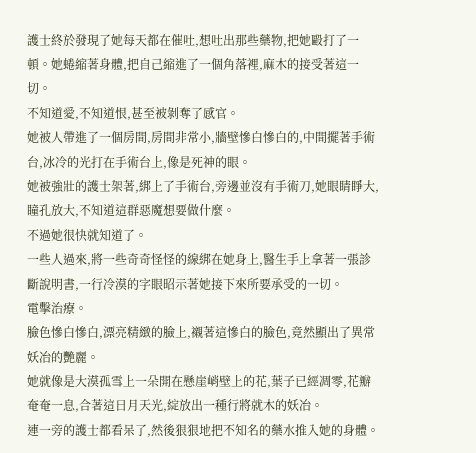護士終於發現了她每天都在催吐,想吐出那些藥物,把她毆打了一頓。她蜷縮著身體,把自己縮進了一個角落裡,麻木的接受著這一切。
不知道愛,不知道恨,甚至被剝奪了感官。
她被人帶進了一個房間,房間非常小,牆壁慘白慘白的,中間擺著手術台,冰冷的光打在手術台上,像是死神的眼。
她被強壯的護士架著,綁上了手術台,旁邊並沒有手術刀,她眼睛睜大,瞳孔放大,不知道這群惡魔想要做什麼。
不過她很快就知道了。
一些人過來,將一些奇奇怪怪的線綁在她身上,醫生手上拿著一張診斷說明書,一行冷漠的字眼昭示著她接下來所要承受的一切。
電擊治療。
臉色慘白慘白,漂亮精緻的臉上,襯著這慘白的臉色,竟然顯出了異常妖冶的艷麗。
她就像是大漠孤雪上一朵開在懸崖峭壁上的花,葉子已經凋零,花瓣奄奄一息,合著這日月天光,綻放出一種行將就木的妖冶。
連一旁的護士都看呆了,然後狠狠地把不知名的藥水推入她的身體。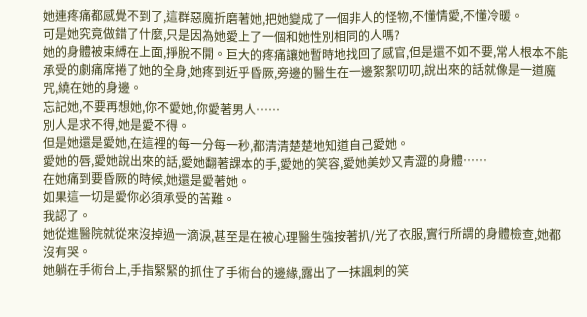她連疼痛都感覺不到了,這群惡魔折磨著她,把她變成了一個非人的怪物,不懂情愛,不懂冷暖。
可是她究竟做錯了什麼,只是因為她愛上了一個和她性別相同的人嗎?
她的身體被束縛在上面,掙脫不開。巨大的疼痛讓她暫時地找回了感官,但是還不如不要,常人根本不能承受的劇痛席捲了她的全身,她疼到近乎昏厥,旁邊的醫生在一邊絮絮叨叨,說出來的話就像是一道魔咒,繞在她的身邊。
忘記她,不要再想她,你不愛她,你愛著男人……
別人是求不得,她是愛不得。
但是她還是愛她,在這裡的每一分每一秒,都清清楚楚地知道自己愛她。
愛她的唇,愛她說出來的話,愛她翻著課本的手,愛她的笑容,愛她美妙又青澀的身體……
在她痛到要昏厥的時候,她還是愛著她。
如果這一切是愛你必須承受的苦難。
我認了。
她從進醫院就從來沒掉過一滴淚,甚至是在被心理醫生強按著扒/光了衣服,實行所謂的身體檢查,她都沒有哭。
她躺在手術台上,手指緊緊的抓住了手術台的邊緣,露出了一抹諷刺的笑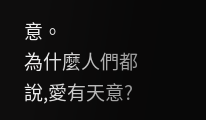意。
為什麼人們都說,愛有天意?